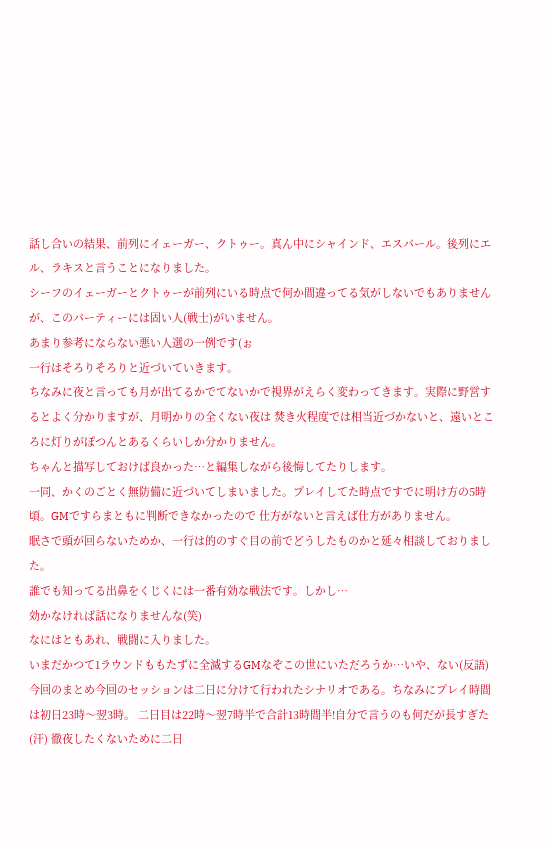話し合いの結果、前列にイェーガー、クトゥー。真ん中にシャインド、エスパール。後列にエル、ラキスと言うことになりました。
シーフのイェーガーとクトゥーが前列にいる時点で何か間違ってる気がしないでもありませんが、このパーティーには固い人(戦士)がいません。
あまり参考にならない悪い人選の一例です(ぉ
一行はそろりそろりと近づいていきます。
ちなみに夜と言っても月が出てるかでてないかで視界がえらく変わってきます。実際に野営するとよく分かりますが、月明かりの全くない夜は 焚き火程度では相当近づかないと、遠いところに灯りがぽつんとあるくらいしか分かりません。
ちゃんと描写しておけば良かった…と編集しながら後悔してたりします。
一同、かくのごとく無防備に近づいてしまいました。プレイしてた時点ですでに明け方の5時頃。GMですらまともに判断できなかったので 仕方がないと言えば仕方がありません。
眠さで頭が回らないためか、一行は的のすぐ目の前でどうしたものかと延々相談しておりました。
誰でも知ってる出鼻をくじくには一番有効な戦法です。しかし…
効かなければ話になりませんな(笑)
なにはともあれ、戦闘に入りました。
いまだかつて1ラウンドももたずに全滅するGMなぞこの世にいただろうか…いや、ない(反語)
今回のまとめ今回のセッションは二日に分けて行われたシナリオである。ちなみにプレイ時間は初日23時〜翌3時。 二日目は22時〜翌7時半で合計13時間半!自分で言うのも何だが長すぎた(汗) 徹夜したくないために二日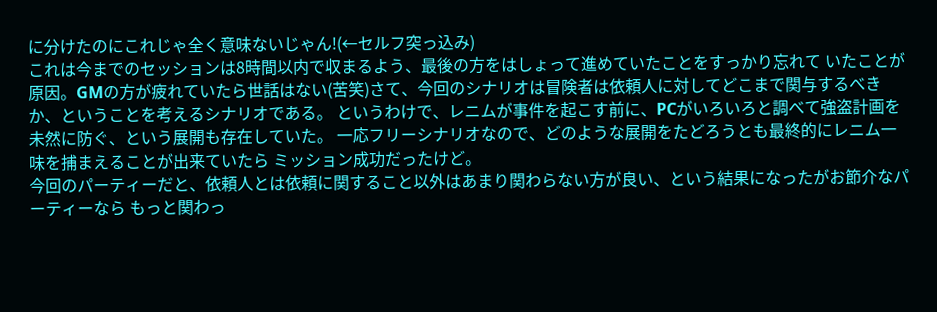に分けたのにこれじゃ全く意味ないじゃん!(←セルフ突っ込み)
これは今までのセッションは8時間以内で収まるよう、最後の方をはしょって進めていたことをすっかり忘れて いたことが原因。GMの方が疲れていたら世話はない(苦笑)さて、今回のシナリオは冒険者は依頼人に対してどこまで関与するべきか、ということを考えるシナリオである。 というわけで、レニムが事件を起こす前に、PCがいろいろと調べて強盗計画を未然に防ぐ、という展開も存在していた。 一応フリーシナリオなので、どのような展開をたどろうとも最終的にレニム一味を捕まえることが出来ていたら ミッション成功だったけど。
今回のパーティーだと、依頼人とは依頼に関すること以外はあまり関わらない方が良い、という結果になったがお節介なパーティーなら もっと関わっ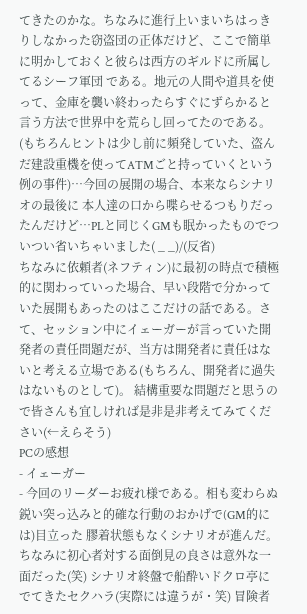てきたのかな。ちなみに進行上いまいちはっきりしなかった窃盗団の正体だけど、ここで簡単に明かしておくと彼らは西方のギルドに所属してるシーフ軍団 である。地元の人間や道具を使って、金庫を襲い終わったらすぐにずらかると言う方法で世界中を荒らし回ってたのである。 (もちろんヒントは少し前に頻発していた、盗んだ建設重機を使ってATMごと持っていくという例の事件)…今回の展開の場合、本来ならシナリオの最後に 本人達の口から喋らせるつもりだったんだけど…PLと同じくGMも眠かったものでついつい省いちゃいました( _ _)/(反省)
ちなみに依頼者(ネフティン)に最初の時点で積極的に関わっていった場合、早い段階で分かっていた展開もあったのはここだけの話である。さて、セッション中にイェーガーが言っていた開発者の責任問題だが、当方は開発者に責任はないと考える立場である(もちろん、開発者に過失はないものとして)。 結構重要な問題だと思うので皆さんも宜しければ是非是非考えてみてください(←えらそう)
PCの感想
- イェーガー
- 今回のリーダーお疲れ様である。相も変わらぬ鋭い突っ込みと的確な行動のおかげで(GM的には)目立った 膠着状態もなくシナリオが進んだ。ちなみに初心者対する面倒見の良さは意外な一面だった(笑) シナリオ終盤で船酔いドクロ亭にでてきたセクハラ(実際には違うが・笑) 冒険者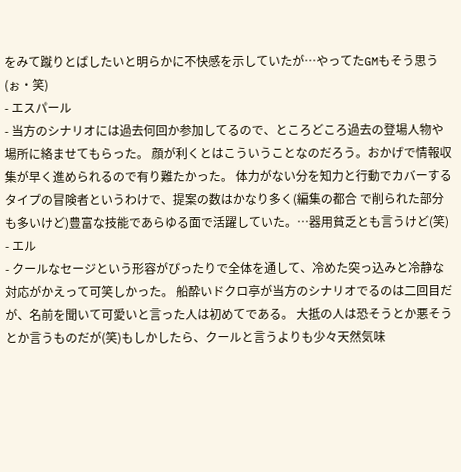をみて蹴りとばしたいと明らかに不快感を示していたが…やってたGMもそう思う(ぉ・笑)
- エスパール
- 当方のシナリオには過去何回か参加してるので、ところどころ過去の登場人物や場所に絡ませてもらった。 顔が利くとはこういうことなのだろう。おかげで情報収集が早く進められるので有り難たかった。 体力がない分を知力と行動でカバーするタイプの冒険者というわけで、提案の数はかなり多く(編集の都合 で削られた部分も多いけど)豊富な技能であらゆる面で活躍していた。…器用貧乏とも言うけど(笑)
- エル
- クールなセージという形容がぴったりで全体を通して、冷めた突っ込みと冷静な対応がかえって可笑しかった。 船酔いドクロ亭が当方のシナリオでるのは二回目だが、名前を聞いて可愛いと言った人は初めてである。 大抵の人は恐そうとか悪そうとか言うものだが(笑)もしかしたら、クールと言うよりも少々天然気味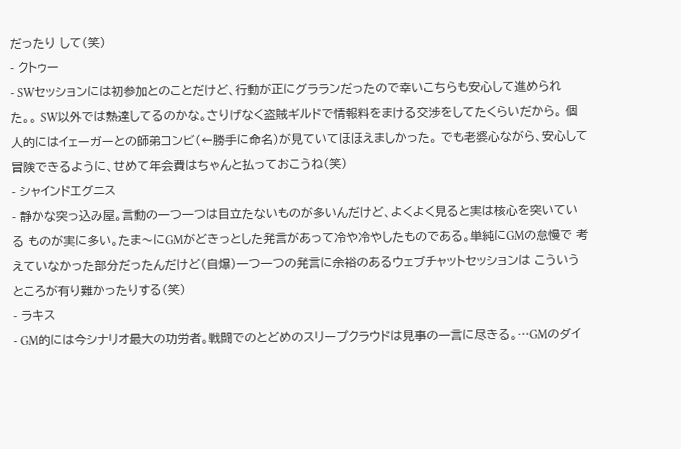だったり して(笑)
- クトゥー
- SWセッションには初参加とのことだけど、行動が正にグラランだったので幸いこちらも安心して進められた。。 SW以外では熟達してるのかな。さりげなく盗賊ギルドで情報料をまける交渉をしてたくらいだから。 個人的にはイェーガーとの師弟コンビ(←勝手に命名)が見ていてほほえましかった。 でも老婆心ながら、安心して冒険できるように、せめて年会費はちゃんと払っておこうね(笑)
- シャインドエグニス
- 静かな突っ込み屋。言動の一つ一つは目立たないものが多いんだけど、よくよく見ると実は核心を突いている ものが実に多い。たま〜にGMがどきっとした発言があって冷や冷やしたものである。単純にGMの怠慢で 考えていなかった部分だったんだけど(自爆)一つ一つの発言に余裕のあるウェブチャットセッションは こういうところが有り難かったりする(笑)
- ラキス
- GM的には今シナリオ最大の功労者。戦闘でのとどめのスリープクラウドは見事の一言に尽きる。…GMのダイ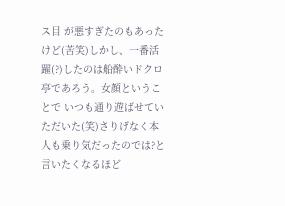ス目 が悪すぎたのもあったけど(苦笑)しかし、一番活躍(?)したのは船酔いドクロ亭であろう。女顔ということで いつも通り遊ばせていただいた(笑)さりげなく本人も乗り気だったのでは?と言いたくなるほど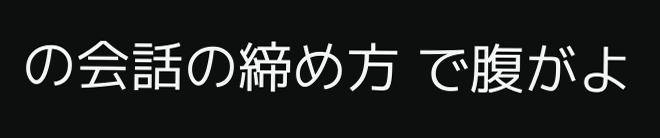の会話の締め方 で腹がよ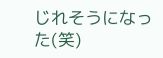じれそうになった(笑)